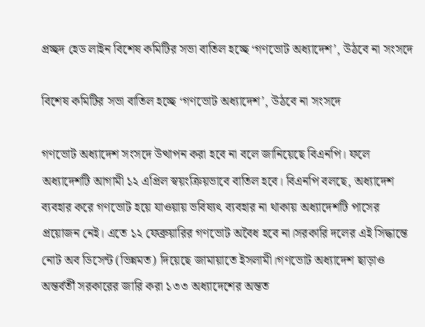প্রচ্ছদ হেড লাইন বিশেষ কমিটির সভা বাতিল হচ্ছে ‘গণভোট অধ্যাদেশ’, উঠবে না সংসদে

বিশেষ কমিটির সভা বাতিল হচ্ছে ‘গণভোট অধ্যাদেশ’, উঠবে না সংসদে

গণভোট অধ্যাদেশ সংসদে উত্থাপন করা হবে না বলে জানিয়েছে বিএনপি। ফলে অধ্যাদেশটি আগামী ১২ এপ্রিল স্বয়ংক্রিয়ভাবে বাতিল হবে। বিএনপি বলছে, অধ্যাদেশ ব্যবহার করে গণভোট হয়ে যাওয়ায় ভবিষ্যৎ ব্যবহার না থাকায় অধ্যাদেশটি পাসের প্রয়োজন নেই। এতে ১২ ফেব্রুয়ারির গণভোট অবৈধ হবে না।সরকারি দলের এই সিদ্ধান্তে নোট অব ডিসেন্ট (ভিন্নমত) দিয়েছে জামায়াতে ইসলামী।গণভোট অধ্যাদেশ ছাড়াও অন্তর্বর্তী সরকারের জারি করা ১৩৩ অধ্যাদেশের অন্তত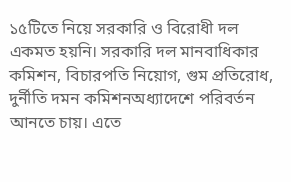১৫টিতে নিয়ে সরকারি ও বিরোধী দল একমত হয়নি। সরকারি দল মানবাধিকার কমিশন, বিচারপতি নিয়োগ, গুম প্রতিরোধ, দুর্নীতি দমন কমিশনঅধ্যাদেশে পরিবর্তন আনতে চায়। এতে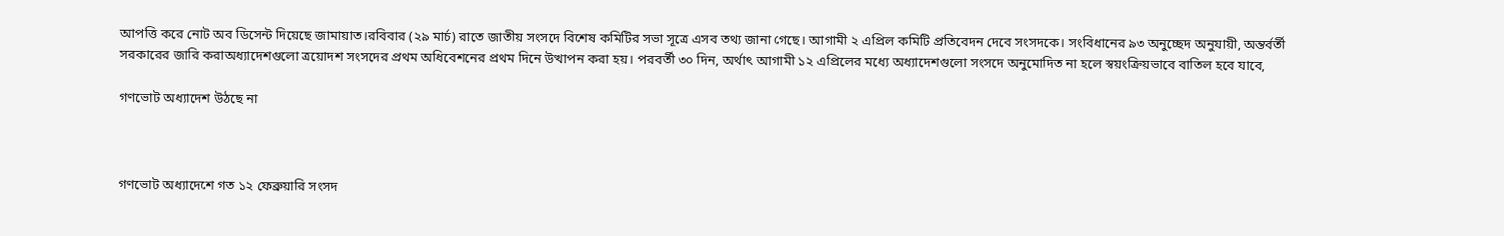আপত্তি করে নোট অব ডিসেন্ট দিয়েছে জামায়াত।রবিবার (২৯ মার্চ) রাতে জাতীয় সংসদে বিশেষ কমিটির সভা সূত্রে এসব তথ্য জানা গেছে। আগামী ২ এপ্রিল কমিটি প্রতিবেদন দেবে সংসদকে। সংবিধানের ৯৩ অনুচ্ছেদ অনুযায়ী, অন্তর্বর্তী সরকারের জারি করাঅধ্যাদেশগুলো ত্রয়োদশ সংসদের প্রথম অধিবেশনের প্রথম দিনে উত্থাপন করা হয়। পরবর্তী ৩০ দিন, অর্থাৎ আগামী ১২ এপ্রিলের মধ্যে অধ্যাদেশগুলো সংসদে অনুমোদিত না হলে স্বয়ংক্রিয়ভাবে বাতিল হবে যাবে,

গণভোট অধ্যাদেশ উঠছে না



গণভোট অধ্যাদেশে গত ১২ ফেব্রুয়ারি সংসদ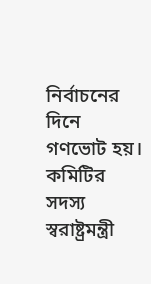নির্বাচনের দিনে গণভোট হয়। কমিটির সদস্য স্বরাষ্ট্রমন্ত্রী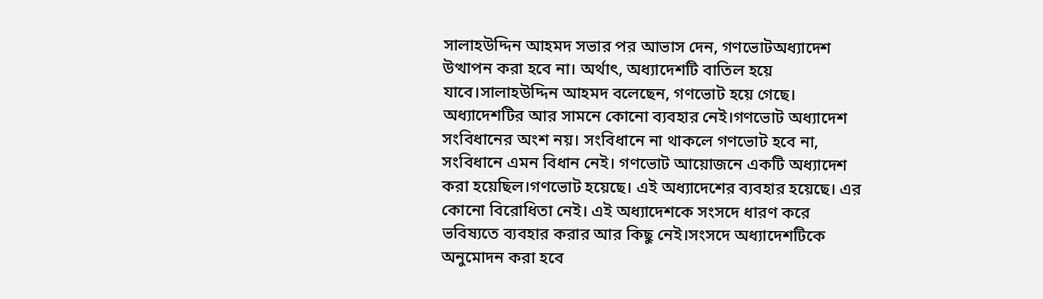সালাহউদ্দিন আহমদ সভার পর আভাস দেন, গণভোটঅধ্যাদেশ উত্থাপন করা হবে না। অর্থাৎ, অধ্যাদেশটি বাতিল হয়ে যাবে।সালাহউদ্দিন আহমদ বলেছেন, গণভোট হয়ে গেছে। অধ্যাদেশটির আর সামনে কোনো ব্যবহার নেই।গণভোট অধ্যাদেশ সংবিধানের অংশ নয়। সংবিধানে না থাকলে গণভোট হবে না, সংবিধানে এমন বিধান নেই। গণভোট আয়োজনে একটি অধ্যাদেশ করা হয়েছিল।গণভোট হয়েছে। এই অধ্যাদেশের ব্যবহার হয়েছে। এর কোনো বিরোধিতা নেই। এই অধ্যাদেশকে সংসদে ধারণ করে ভবিষ্যতে ব্যবহার করার আর কিছু নেই।সংসদে অধ্যাদেশটিকে অনুমোদন করা হবে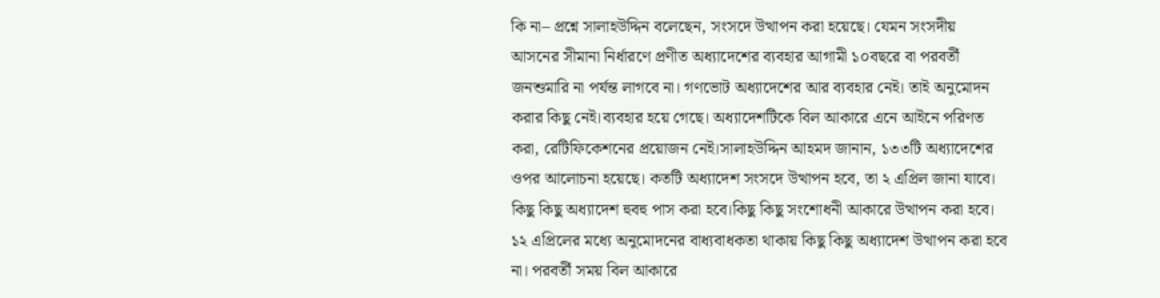কি না– প্রশ্নে সালাহউদ্দিন বলেছেন, সংসদে উত্থাপন করা হয়েছে। যেমন সংসদীয় আসনের সীমানা নির্ধারণে প্রণীত অধ্যাদেশের ব্যবহার আগামী ১০বছরে বা পরবর্তী জনশুমারি না পর্যন্ত লাগবে না। গণভোট অধ্যাদেশের আর ব্যবহার নেই। তাই অনুমোদন করার কিছু নেই।ব্যবহার হয়ে গেছে। অধ্যাদেশটিকে বিল আকারে এনে আইনে পরিণত করা, রেটিফিকেশনের প্রয়োজন নেই।সালাহউদ্দিন আহমদ জানান, ১৩৩টি অধ্যাদেশের ওপর আলোচনা হয়েছে। কতটি অধ্যাদেশ সংসদে উত্থাপন হবে, তা ২ এপ্রিল জানা যাবে। কিছু কিছু অধ্যাদেশ হুবহু পাস করা হবে।কিছু কিছু সংশোধনী আকারে উত্থাপন করা হবে। ১২ এপ্রিলের মধ্যে অনুমোদনের বাধ্যবাধকতা থাকায় কিছু কিছু অধ্যাদেশ উত্থাপন করা হবে না। পরবর্তী সময় বিল আকারে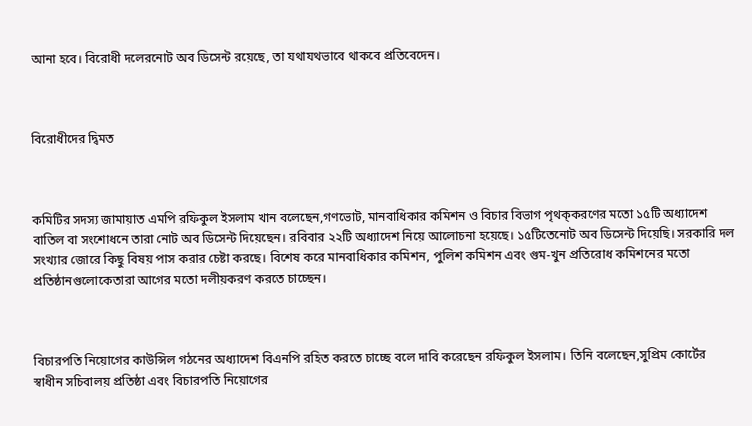আনা হবে। বিরোধী দলেরনোট অব ডিসেন্ট রয়েছে, তা যথাযথভাবে থাকবে প্রতিবেদেন।



বিরোধীদের দ্বিমত



কমিটির সদস্য জামায়াত এমপি রফিকুল ইসলাম খান বলেছেন,গণভোট, মানবাধিকার কমিশন ও বিচার বিভাগ পৃথক্‌করণের মতো ১৫টি অধ্যাদেশ বাতিল বা সংশোধনে তারা নোট অব ডিসেন্ট দিয়েছেন। রবিবার ২২টি অধ্যাদেশ নিয়ে আলোচনা হয়েছে। ১৫টিতেনোট অব ডিসেন্ট দিয়েছি। সরকারি দল সংখ্যার জোরে কিছু বিষয় পাস করার চেষ্টা করছে। বিশেষ করে মানবাধিকার কমিশন, পুলিশ কমিশন এবং গুম-খুন প্রতিরোধ কমিশনের মতো প্রতিষ্ঠানগুলোকেতারা আগের মতো দলীয়করণ করতে চাচ্ছেন।



বিচারপতি নিয়োগের কাউন্সিল গঠনের অধ্যাদেশ বিএনপি রহিত করতে চাচ্ছে বলে দাবি করেছেন রফিকুল ইসলাম। তিনি বলেছেন,সুপ্রিম কোর্টের স্বাধীন সচিবালয় প্রতিষ্ঠা এবং বিচারপতি নিয়োগের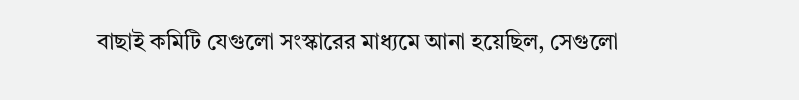বাছাই কমিটি যেগুলো সংস্কারের মাধ্যমে আনা হয়েছিল, সেগুলো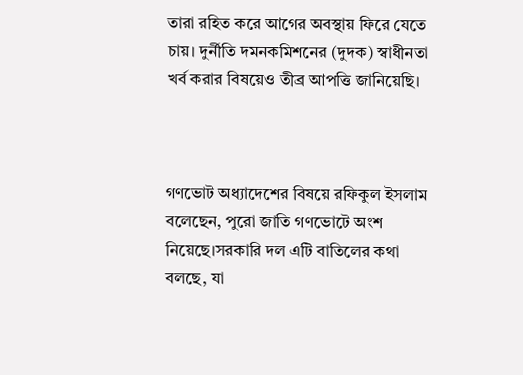তারা রহিত করে আগের অবস্থায় ফিরে যেতে চায়। দুর্নীতি দমনকমিশনের (দুদক) স্বাধীনতা খর্ব করার বিষয়েও তীব্র আপত্তি জানিয়েছি।



গণভোট অধ্যাদেশের বিষয়ে রফিকুল ইসলাম বলেছেন, পুরো জাতি গণভোটে অংশ নিয়েছে।সরকারি দল এটি বাতিলের কথা বলছে, যা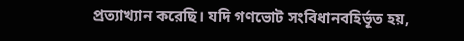প্রত্যাখ্যান করেছি। যদি গণভোট সংবিধানবহির্ভূত হয়,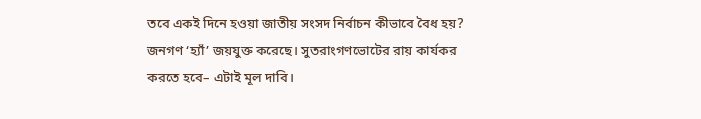তবে একই দিনে হওয়া জাতীয় সংসদ নির্বাচন কীভাবে বৈধ হয়? জনগণ ‘হ্যাঁ’ জয়যুক্ত করেছে। সুতরাংগণভোটের রায় কার্যকর করতে হবে– এটাই মূল দাবি।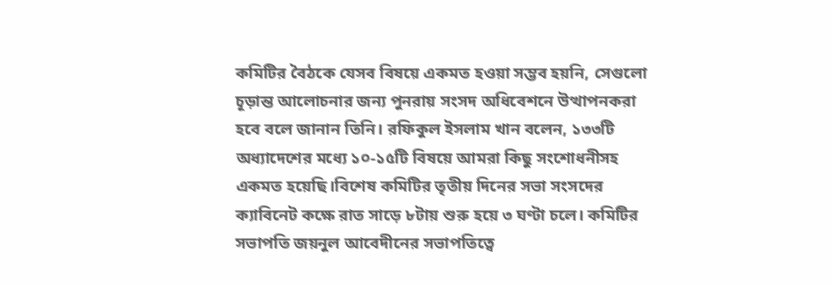কমিটির বৈঠকে যেসব বিষয়ে একমত হওয়া সম্ভব হয়নি, সেগুলো চূড়ান্ত আলোচনার জন্য পুনরায় সংসদ অধিবেশনে উত্থাপনকরা হবে বলে জানান তিনি। রফিকুল ইসলাম খান বলেন, ১৩৩টি অধ্যাদেশের মধ্যে ১০-১৫টি বিষয়ে আমরা কিছু সংশোধনীসহ একমত হয়েছি।বিশেষ কমিটির তৃতীয় দিনের সভা সংসদের ক্যাবিনেট কক্ষে রাত সাড়ে ৮টায় শুরু হয়ে ৩ ঘণ্টা চলে। কমিটির সভাপতি জয়নুল আবেদীনের সভাপতিত্বে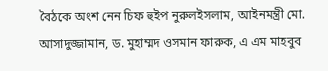বৈঠকে অংশ নেন চিফ হুইপ নুরুলইসলাম, আইনমন্ত্রী মো. আসাদুজ্জামান, ড. মুহাম্মদ ওসমান ফারুক, এ এম মাহবুব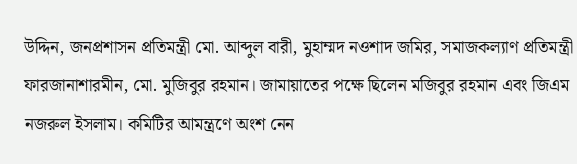উদ্দিন, জনপ্রশাসন প্রতিমন্ত্রী মো. আব্দুল বারী, মুহাম্মদ নওশাদ জমির, সমাজকল্যাণ প্রতিমন্ত্রী ফারজানাশারমীন, মো. মুজিবুর রহমান। জামায়াতের পক্ষে ছিলেন মজিবুর রহমান এবং জিএম নজরুল ইসলাম। কমিটির আমন্ত্রণে অংশ নেন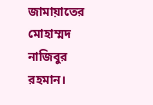জামায়াতের মোহাম্মদ নাজিবুর রহমান।